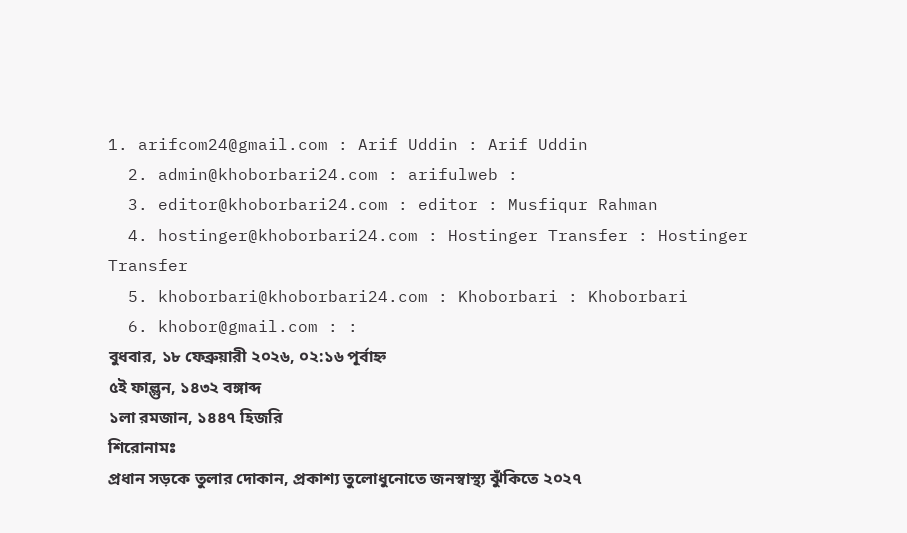1. arifcom24@gmail.com : Arif Uddin : Arif Uddin
  2. admin@khoborbari24.com : arifulweb :
  3. editor@khoborbari24.com : editor : Musfiqur Rahman
  4. hostinger@khoborbari24.com : Hostinger Transfer : Hostinger Transfer
  5. khoborbari@khoborbari24.com : Khoborbari : Khoborbari
  6. khobor@gmail.com : :
বুধবার, ১৮ ফেব্রুয়ারী ২০২৬, ০২:১৬ পূর্বাহ্ন
৫ই ফাল্গুন, ১৪৩২ বঙ্গাব্দ
১লা রমজান, ১৪৪৭ হিজরি
শিরোনামঃ
প্রধান সড়কে তুলার দোকান, প্রকাশ্য তুলোধুনোতে জনস্বাস্থ্য ঝুঁকিতে ২০২৭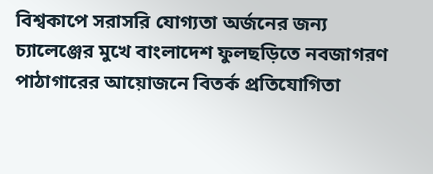বিশ্বকাপে সরাসরি যোগ্যতা অর্জনের জন্য চ্যালেঞ্জের মুখে বাংলাদেশ ফুলছড়িতে নবজাগরণ পাঠাগারের আয়োজনে বিতর্ক প্রতিযোগিতা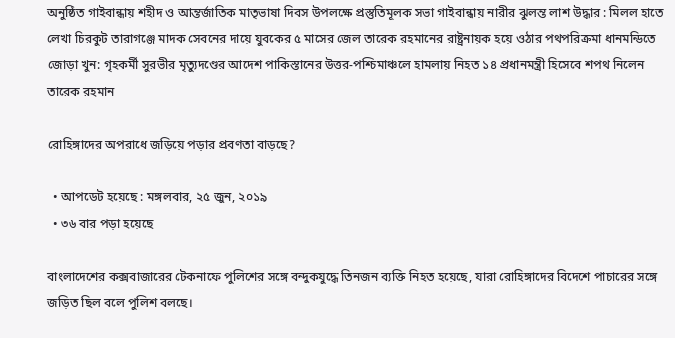অনুষ্ঠিত গাইবান্ধায় শহীদ ও আন্তর্জাতিক মাতৃভাষা দিবস উপলক্ষে প্রস্তুতিমূলক সভা গাইবান্ধায় নারীর ঝুলন্ত লাশ উদ্ধার : মিলল হাতে লেখা চিরকুট তারাগঞ্জে মাদক সেবনের দায়ে যুবকের ৫ মাসের জেল তারেক রহমানের রাষ্ট্রনায়ক হয়ে ওঠার পথপরিক্রমা ধানমন্ডিতে জোড়া খুন: গৃহকর্মী সুরভীর মৃত্যুদণ্ডের আদেশ পাকিস্তানের উত্তর-পশ্চিমাঞ্চলে হামলায় নিহত ১৪ প্রধানমন্ত্রী হিসেবে শপথ নিলেন তারেক রহমান

রোহিঙ্গাদের অপরাধে জড়িয়ে পড়ার প্রবণতা বাড়ছে?

  • আপডেট হয়েছে : মঙ্গলবার, ২৫ জুন, ২০১৯
  • ৩৬ বার পড়া হয়েছে

বাংলাদেশের কক্সবাজারের টেকনাফে পুলিশের সঙ্গে বন্দুকযুদ্ধে তিনজন ব্যক্তি নিহত হয়েছে, যারা রোহিঙ্গাদের বিদেশে পাচারের সঙ্গে জড়িত ছিল বলে পুলিশ বলছে।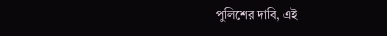পুলিশের দাবি, এই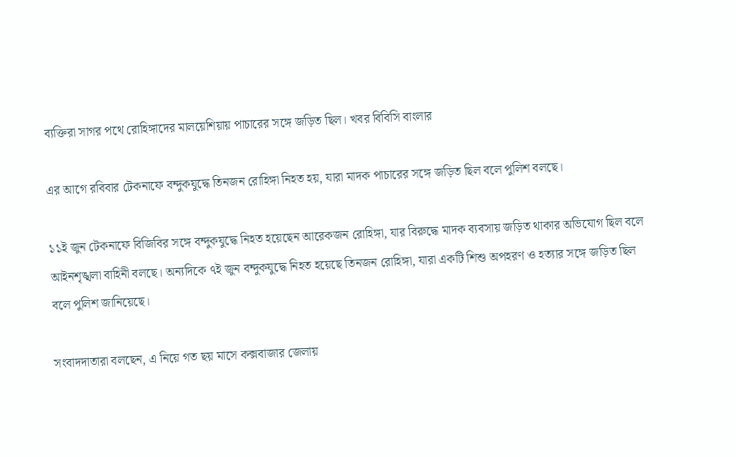ব্যক্তিরা সাগর পথে রোহিঙ্গাদের মালয়েশিয়ায় পাচারের সঙ্গে জড়িত ছিল। খবর বিবিসি বাংলার

এর আগে রবিবার টেকনাফে বন্দুকযুদ্ধে তিনজন রোহিঙ্গা নিহত হয়, যারা মাদক পাচারের সঙ্গে জড়িত ছিল বলে পুলিশ বলছে।

১১ই জুন টেকনাফে বিজিবির সঙ্গে বন্দুকযুদ্ধে নিহত হয়েছেন আরেকজন রোহিঙ্গা, যার বিরুদ্ধে মাদক ব্যবসায় জড়িত থাকার অভিযোগ ছিল বলে আইনশৃঙ্খলা বাহিনী বলছে। অন্যদিকে ৭ই জুন বন্দুকযুদ্ধে নিহত হয়েছে তিনজন রোহিঙ্গা, যারা একটি শিশু অপহরণ ও হত্যার সঙ্গে জড়িত ছিল বলে পুলিশ জানিয়েছে।

সংবাদদাতারা বলছেন, এ নিয়ে গত ছয় মাসে কক্সবাজার জেলায়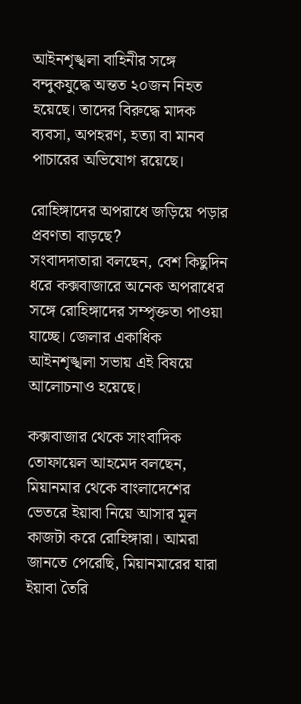আইনশৃঙ্খলা বাহিনীর সঙ্গে বন্দুকযুদ্ধে অন্তত ২০জন নিহত হয়েছে। তাদের বিরুদ্ধে মাদক ব্যবসা, অপহরণ, হত্যা বা মানব পাচারের অভিযোগ রয়েছে।

রোহিঙ্গাদের অপরাধে জড়িয়ে পড়ার প্রবণতা বাড়ছে?
সংবাদদাতারা বলছেন, বেশ কিছুদিন ধরে কক্সবাজারে অনেক অপরাধের সঙ্গে রোহিঙ্গাদের সম্পৃক্ততা পাওয়া যাচ্ছে। জেলার একাধিক আইনশৃঙ্খলা সভায় এই বিষয়ে আলোচনাও হয়েছে।

কক্সবাজার থেকে সাংবাদিক তোফায়েল আহমেদ বলছেন, মিয়ানমার থেকে বাংলাদেশের ভেতরে ইয়াবা নিয়ে আসার মূল কাজটা করে রোহিঙ্গারা। আমরা জানতে পেরেছি, মিয়ানমারের যারা ইয়াবা তৈরি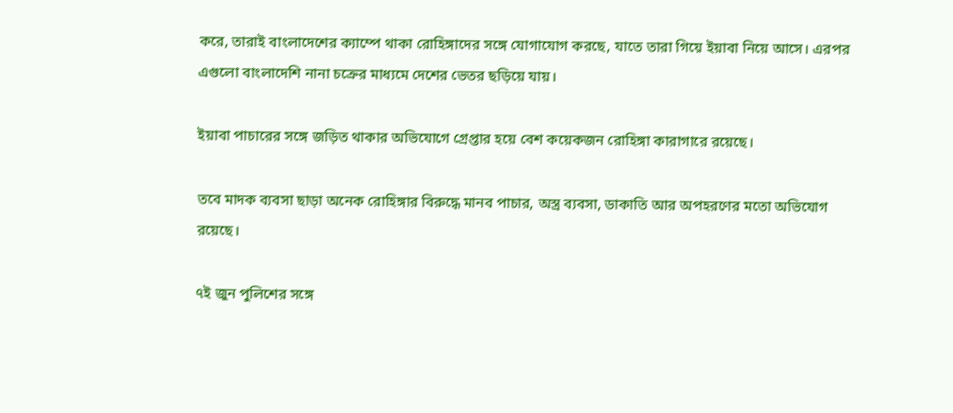করে, তারাই বাংলাদেশের ক্যাম্পে থাকা রোহিঙ্গাদের সঙ্গে যোগাযোগ করছে, যাতে তারা গিয়ে ইয়াবা নিয়ে আসে। এরপর এগুলো বাংলাদেশি নানা চক্রের মাধ্যমে দেশের ভেতর ছড়িয়ে যায়।

ইয়াবা পাচারের সঙ্গে জড়িত থাকার অভিযোগে গ্রেপ্তার হয়ে বেশ কয়েকজন রোহিঙ্গা কারাগারে রয়েছে।

তবে মাদক ব্যবসা ছাড়া অনেক রোহিঙ্গার বিরুদ্ধে মানব পাচার, অস্ত্র ব্যবসা, ডাকাতি আর অপহরণের মতো অভিযোগ রয়েছে।

৭ই জুন পুলিশের সঙ্গে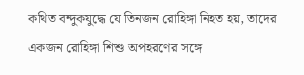কথিত বন্দুকযুদ্ধে যে তিনজন রোহিঙ্গা নিহত হয়, তাদের একজন রোহিঙ্গা শিশু অপহরণের সঙ্গে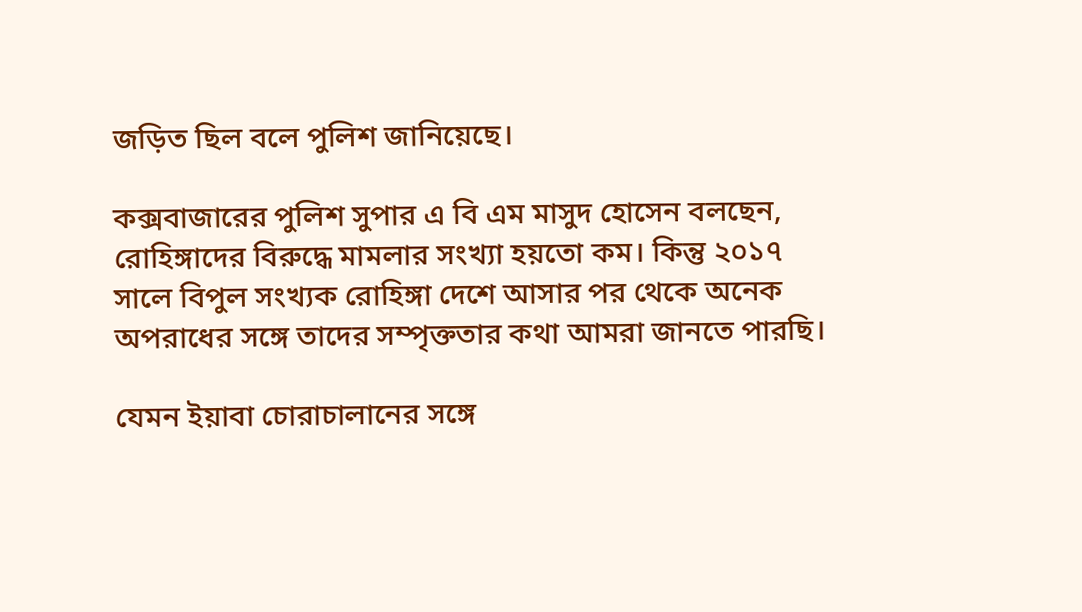জড়িত ছিল বলে পুলিশ জানিয়েছে।

কক্সবাজারের পুলিশ সুপার এ বি এম মাসুদ হোসেন বলছেন, রোহিঙ্গাদের বিরুদ্ধে মামলার সংখ্যা হয়তো কম। কিন্তু ২০১৭ সালে বিপুল সংখ্যক রোহিঙ্গা দেশে আসার পর থেকে অনেক অপরাধের সঙ্গে তাদের সম্পৃক্ততার কথা আমরা জানতে পারছি।

যেমন ইয়াবা চোরাচালানের সঙ্গে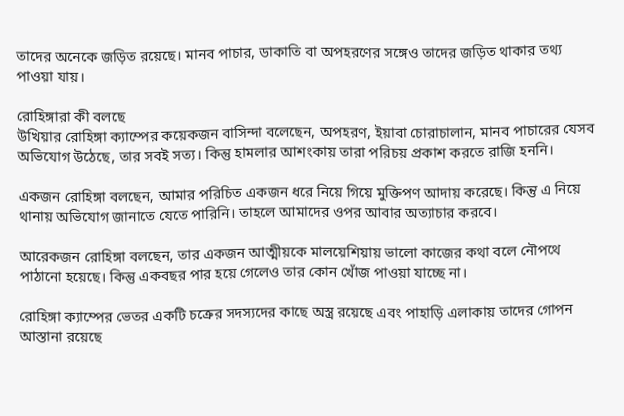তাদের অনেকে জড়িত রয়েছে। মানব পাচার, ডাকাতি বা অপহরণের সঙ্গেও তাদের জড়িত থাকার তথ্য পাওয়া যায়।

রোহিঙ্গারা কী বলছে
উখিয়ার রোহিঙ্গা ক্যাম্পের কয়েকজন বাসিন্দা বলেছেন, অপহরণ, ইয়াবা চোরাচালান, মানব পাচারের যেসব অভিযোগ উঠেছে, তার সবই সত্য। কিন্তু হামলার আশংকায় তারা পরিচয় প্রকাশ করতে রাজি হননি।

একজন রোহিঙ্গা বলছেন, আমার পরিচিত একজন ধরে নিয়ে গিয়ে মুক্তিপণ আদায় করেছে। কিন্তু এ নিয়ে থানায় অভিযোগ জানাতে যেতে পারিনি। তাহলে আমাদের ওপর আবার অত্যাচার করবে।

আরেকজন রোহিঙ্গা বলছেন, তার একজন আত্মীয়কে মালয়েশিয়ায় ভালো কাজের কথা বলে নৌপথে পাঠানো হয়েছে। কিন্তু একবছর পার হয়ে গেলেও তার কোন খোঁজ পাওয়া যাচ্ছে না।

রোহিঙ্গা ক্যাম্পের ভেতর একটি চক্রের সদস্যদের কাছে অস্ত্র রয়েছে এবং পাহাড়ি এলাকায় তাদের গোপন আস্তানা রয়েছে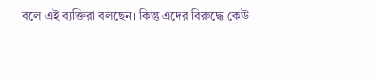বলে এই ব্যক্তিরা বলছেন। কিন্তু এদের বিরুদ্ধে কেউ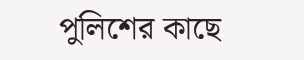পুলিশের কাছে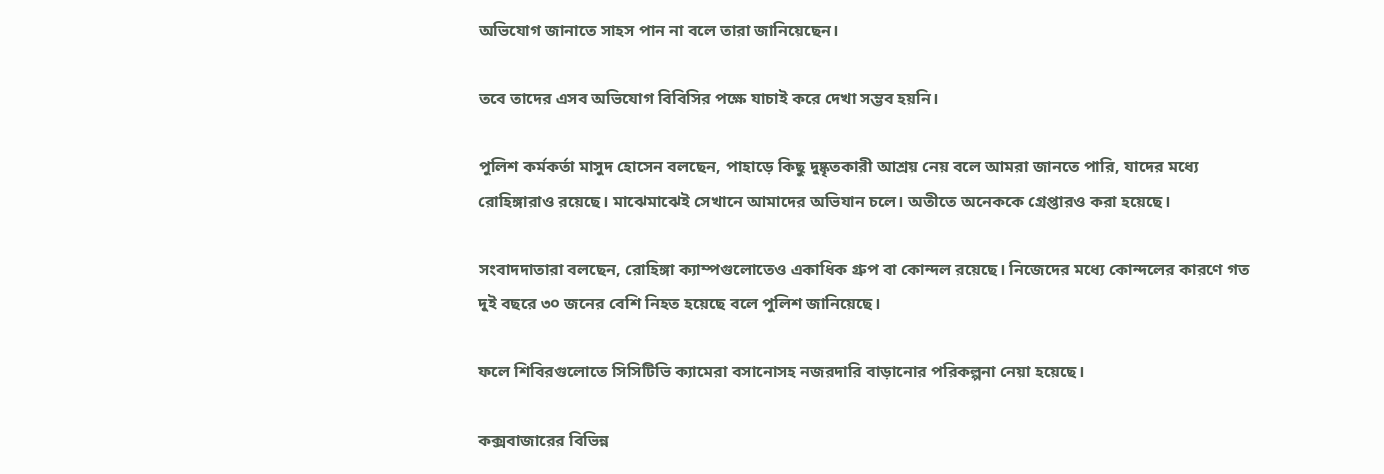অভিযোগ জানাতে সাহস পান না বলে তারা জানিয়েছেন।

তবে তাদের এসব অভিযোগ বিবিসির পক্ষে যাচাই করে দেখা সম্ভব হয়নি।

পুলিশ কর্মকর্তা মাসুদ হোসেন বলছেন, পাহাড়ে কিছু দুষ্কৃতকারী আশ্রয় নেয় বলে আমরা জানতে পারি, যাদের মধ্যে রোহিঙ্গারাও রয়েছে। মাঝেমাঝেই সেখানে আমাদের অভিযান চলে। অতীতে অনেককে গ্রেপ্তারও করা হয়েছে।

সংবাদদাতারা বলছেন, রোহিঙ্গা ক্যাম্পগুলোতেও একাধিক গ্রুপ বা কোন্দল রয়েছে। নিজেদের মধ্যে কোন্দলের কারণে গত দুই বছরে ৩০ জনের বেশি নিহত হয়েছে বলে পুলিশ জানিয়েছে।

ফলে শিবিরগুলোতে সিসিটিভি ক্যামেরা বসানোসহ নজরদারি বাড়ানোর পরিকল্পনা নেয়া হয়েছে।

কক্সবাজারের বিভিন্ন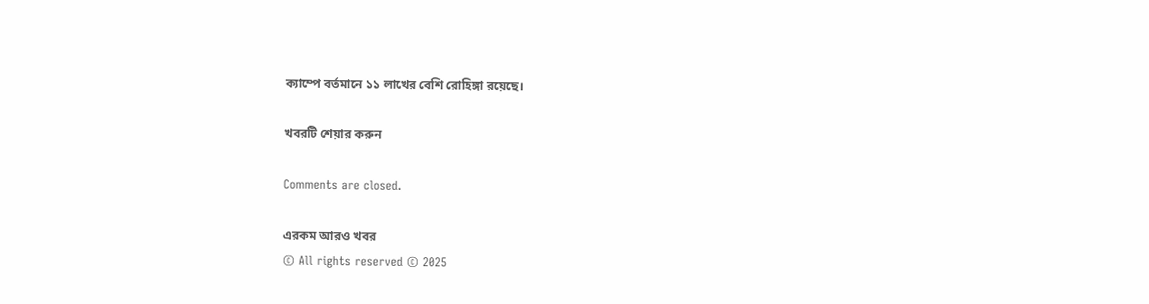ক্যাম্পে বর্তমানে ১১ লাখের বেশি রোহিঙ্গা রয়েছে।

খবরটি শেয়ার করুন

Comments are closed.

এরকম আরও খবর
© All rights reserved © 2025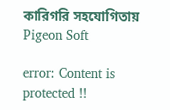কারিগরি সহযোগিতায় Pigeon Soft

error: Content is protected !!